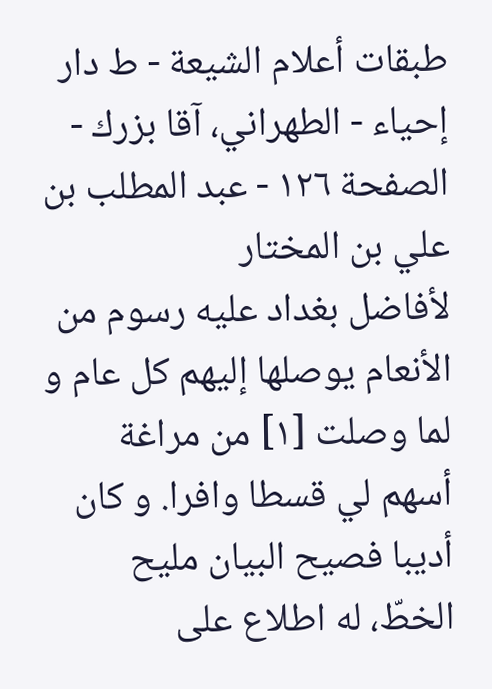طبقات أعلام الشيعة - ط دار إحياء - الطهراني، آقا بزرك - الصفحة ١٢٦ - عبد المطلب بن علي بن المختار
لأفاضل بغداد عليه رسوم من الأنعام يوصلها إليهم كل عام و لما وصلت [١] من مراغة أسهم لي قسطا وافرا. و كان أديبا فصيح البيان مليح الخطّ، له اطلاع على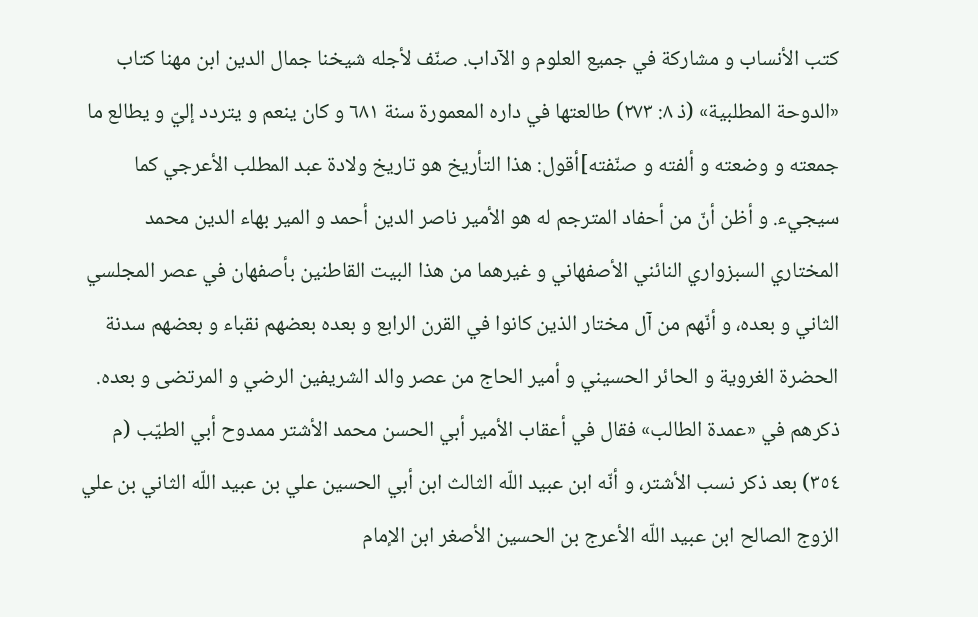كتب الأنساب و مشاركة في جميع العلوم و الآداب. صنّف لأجله شيخنا جمال الدين ابن مهنا كتاب «الدوحة المطلبية» (ذ ٨: ٢٧٣) طالعتها في داره المعمورة سنة ٦٨١ و كان ينعم و يتردد إليّ و يطالع ما جمعته و وضعته و ألفته و صنّفته]أقول: هذا التأريخ هو تاريخ ولادة عبد المطلب الأعرجي كما سيجيء. و أظن أنّ من أحفاد المترجم له هو الأمير ناصر الدين أحمد و المير بهاء الدين محمد المختاري السبزواري النائني الأصفهاني و غيرهما من هذا البيت القاطنين بأصفهان في عصر المجلسي الثاني و بعده، و أنّهم من آل مختار الذين كانوا في القرن الرابع و بعده بعضهم نقباء و بعضهم سدنة الحضرة الغروية و الحائر الحسيني و أمير الحاج من عصر والد الشريفين الرضي و المرتضى و بعده.
ذكرهم في «عمدة الطالب» فقال في أعقاب الأمير أبي الحسن محمد الأشتر ممدوح أبي الطيّب (م ٣٥٤) بعد ذكر نسب الأشتر، و أنّه ابن عبيد اللّه الثالث ابن أبي الحسين علي بن عبيد اللّه الثاني بن علي الزوج الصالح ابن عبيد اللّه الأعرج بن الحسين الأصغر ابن الإمام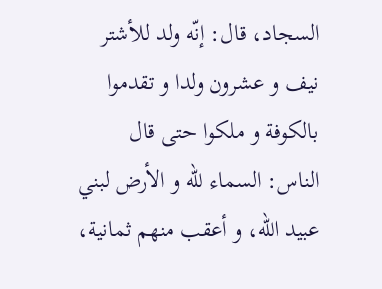السجاد، قال: إنّه ولد للأشتر نيف و عشرون ولدا و تقدموا بالكوفة و ملكوا حتى قال الناس: السماء للّه و الأرض لبني عبيد اللّه، و أعقب منهم ثمانية،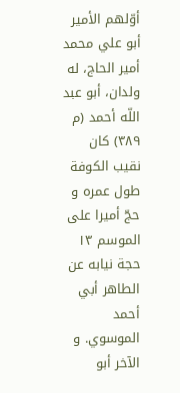أوّلهم الأمير أبو علي محمد أمير الحاج، له ولدان، أبو عبد اللّه أحمد (م ٣٨٩) كان نقيب الكوفة طول عمره و حجّ أميرا على الموسم ١٣ حجة نيابه عن الطاهر أبي أحمد الموسوي. و الآخر أبو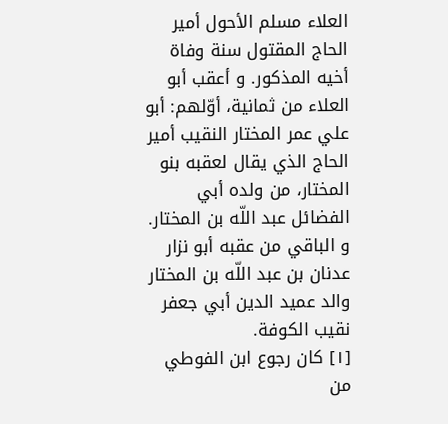العلاء مسلم الأحول أمير الحاج المقتول سنة وفاة أخيه المذكور. و أعقب أبو العلاء من ثمانية، أوّلهم: أبو علي عمر المختار النقيب أمير الحاج الذي يقال لعقبه بنو المختار، من ولده أبي الفضائل عبد اللّه بن المختار. و الباقي من عقبه أبو نزار عدنان بن عبد اللّه بن المختار والد عميد الدين أبي جعفر نقيب الكوفة.
[١] كان رجوع ابن الفوطي من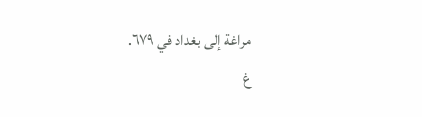مراغة إلى بغداد في ٦٧٩.
غ